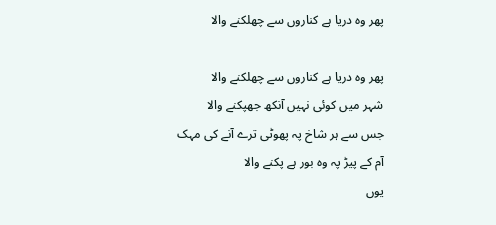پھر وہ دریا ہے کناروں سے چھلکنے والا

پھر وہ دریا ہے کناروں سے چھلکنے والا
شہر میں کوئی نہیں آنکھ جھپکنے والا
جس سے ہر شاخ پہ پھوٹی ترے آنے کی مہک
آم کے پیڑ پہ وہ بور ہے پکنے والا
یوں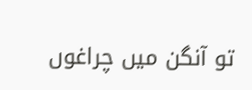تو آنگن میں چراغوں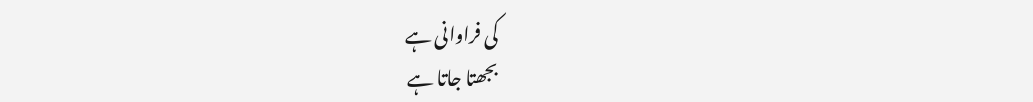کی فراوانی ہے
بجھتا جاتا ہے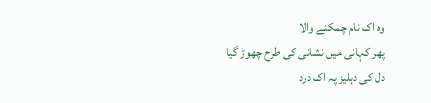وہ اک نام چمکنے والا
پھر کہانی میں نشانی کی طرح چھوڑ گیا
دل کی دہلیز پہ اک درد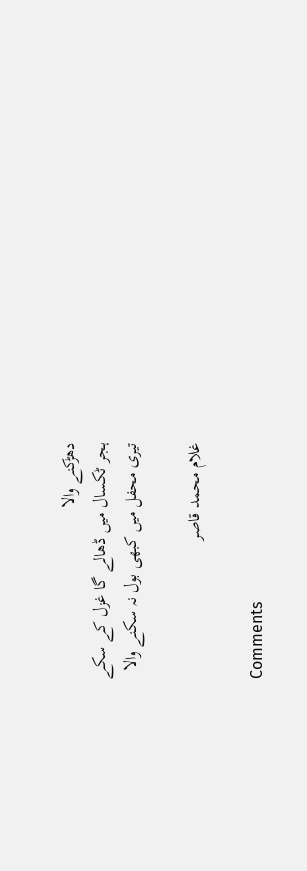دھڑکنے والا
ہجر ٹکسال میں ڈھالے گا غزل کے سکے
تیری محفل میں کبھی بول نہ سکنے والا

غلام محمد قاصر

Comments